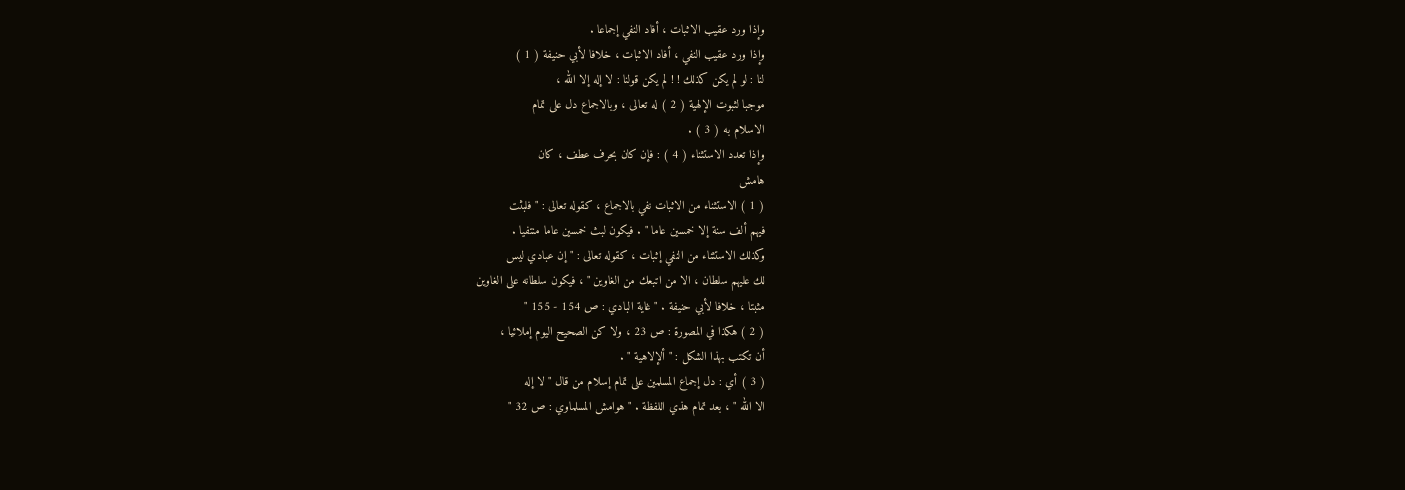وإذا ورد عقيب الاثبات ، أفاد النفي إجماعا .
وإذا ورد عقيب النفي ، أفاد الاثبات ، خلافا لأبي حنيفة ( 1 )
لنا : لو لم يكن كذلك ! ! لم يكن قولنا : لا إله إلا الله ،
موجبا لثبوت الإلهية ( 2 ) له تعالى ، وبالاجماع دل على تمام
الاسلام به ( 3 ) .
وإذا تعدد الاستثناء ( 4 ) : فإن كان بحرف عطف ، كان
هامش
( 1 ) الاستثناء من الاثبات نفي بالاجماع ، كقوله تعالى : " فلبثت
فيهم ألف سنة إلا خمسين عاما " . فيكون لبث خمسين عاما منتفيا .
وكذلك الاستثناء من النفي إثبات ، كقوله تعالى : " إن عبادي ليس
لك عليهم سلطان ، الا من اتبعك من الغاوين " ، فيكون سلطانه على الغاوين
مثبتا ، خلافا لأبي حنيفة . " غاية البادي : ص 154 - 155 "
( 2 ) هكذا في المصورة : ص 23 ، ولا كن الصحيح اليوم إملائيا ،
أن تكتب بهذا الشكل : " ألإلاهية " .
( 3 ) أي : دل إجماع المسلمين على تمام إسلام من قال " لا إله
الا الله " ، بعد تمام هذي اللفظة . " هوامش المسلماوي : ص 32 "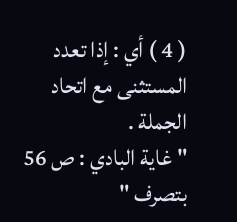( 4 ) أي : إذا تعدد المستثنى مع اتحاد الجملة .
" غاية البادي : ص 56 بتصرف "